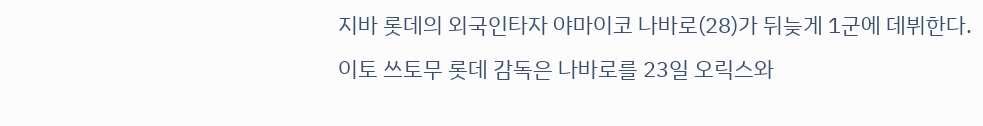지바 롯데의 외국인타자 야마이코 나바로(28)가 뒤늦게 1군에 데뷔한다.
이토 쓰토무 롯데 감독은 나바로를 23일 오릭스와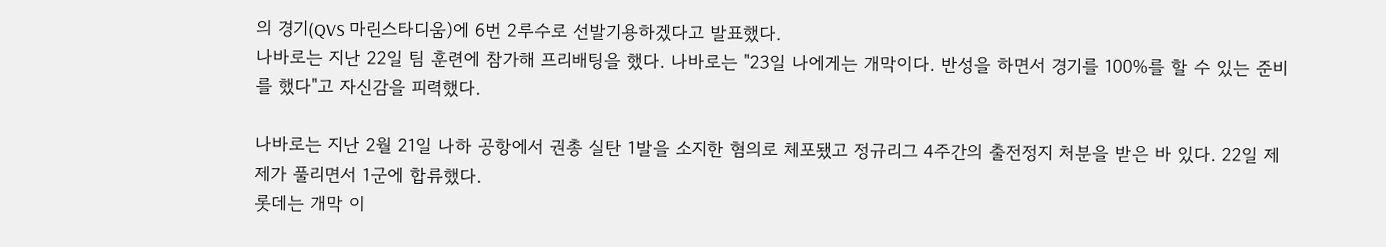의 경기(QVS 마린스타디움)에 6번 2루수로 선발기용하겠다고 발표했다.
나바로는 지난 22일 팀 훈련에 참가해 프리배팅을 했다. 나바로는 "23일 나에게는 개막이다. 반성을 하면서 경기를 100%를 할 수 있는 준비를 했다"고 자신감을 피력했다.

나바로는 지난 2월 21일 나하 공항에서 권총 실탄 1발을 소지한 혐의로 체포됐고 정규리그 4주간의 출전정지 처분을 받은 바 있다. 22일 제제가 풀리면서 1군에 합류했다.
롯데는 개막 이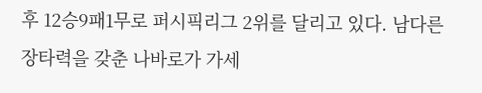후 12승9패1무로 퍼시픽리그 2위를 달리고 있다. 남다른 장타력을 갖춘 나바로가 가세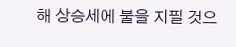해 상승세에 불을 지필 것으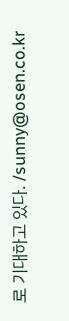로 기대하고 있다. /sunny@osen.co.kr